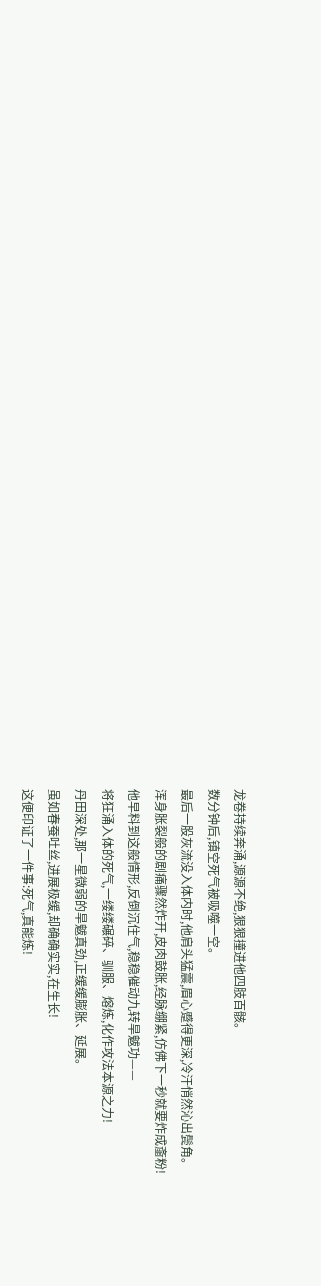龙卷持续奔涌,源源不绝,狠狠撞进他四肢百骸。
数分钟后,镇空死气被吸噬一空。
最后一股灰流没入体内时,他肩头猛震,眉心蹙得更深,冷汗悄然沁出鬓角。
浑身胀裂般的剧痛骤然炸开,皮肉鼓胀,经脉绷紧,仿佛下一秒就要炸成齑粉!
他早料到这般情形,反倒沉住气,稳稳催动九转旱魃功——
将狂涌入体的死气,一缕缕碾碎、驯服、熔炼,化作攻法本源之力!
丹田深处,那一星微弱的旱魃真劲,正缓缓膨胀、延展。
虽如春蚕吐丝,进展极缓,却确确实实,在生长!
这便印证了一件事:死气,真能炼!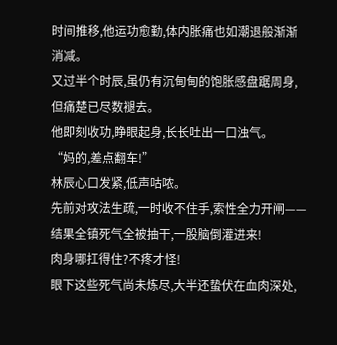时间推移,他运功愈勤,体内胀痛也如潮退般渐渐消减。
又过半个时辰,虽仍有沉甸甸的饱胀感盘踞周身,
但痛楚已尽数褪去。
他即刻收功,睁眼起身,长长吐出一口浊气。
“妈的,差点翻车!”
林辰心口发紧,低声咕哝。
先前对攻法生疏,一时收不住手,索性全力开闸——
结果全镇死气全被抽干,一股脑倒灌进来!
肉身哪扛得住?不疼才怪!
眼下这些死气尚未炼尽,大半还蛰伏在血肉深处,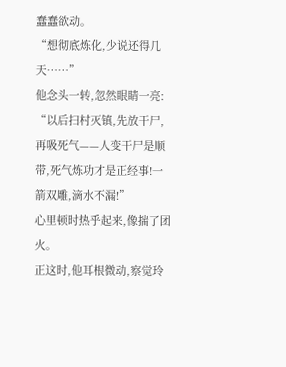蠢蠢欲动。
“想彻底炼化,少说还得几天……”
他念头一转,忽然眼睛一亮:
“以后扫村灭镇,先放干尸,再吸死气——人变干尸是顺带,死气炼功才是正经事!一箭双雕,滴水不漏!”
心里顿时热乎起来,像揣了团火。
正这时,他耳根微动,察觉玲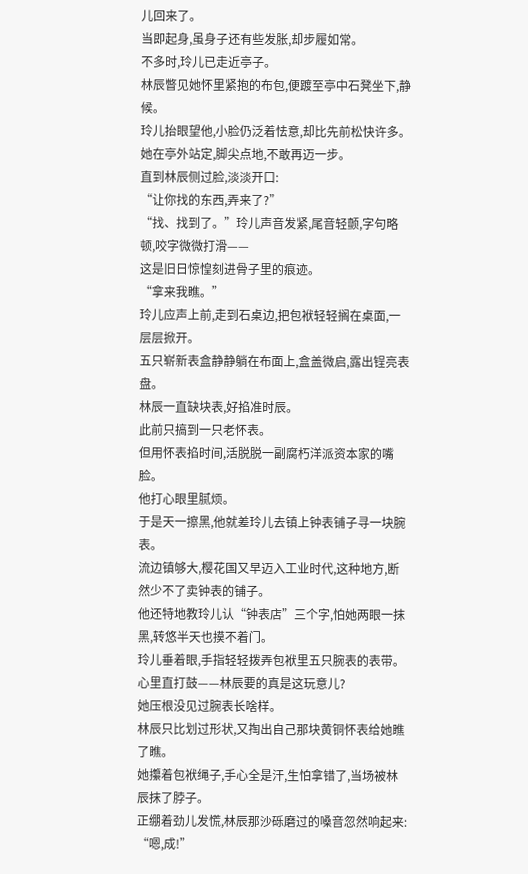儿回来了。
当即起身,虽身子还有些发胀,却步履如常。
不多时,玲儿已走近亭子。
林辰瞥见她怀里紧抱的布包,便踱至亭中石凳坐下,静候。
玲儿抬眼望他,小脸仍泛着怯意,却比先前松快许多。
她在亭外站定,脚尖点地,不敢再迈一步。
直到林辰侧过脸,淡淡开口:
“让你找的东西,弄来了?”
“找、找到了。”玲儿声音发紧,尾音轻颤,字句略顿,咬字微微打滑——
这是旧日惊惶刻进骨子里的痕迹。
“拿来我瞧。”
玲儿应声上前,走到石桌边,把包袱轻轻搁在桌面,一层层掀开。
五只崭新表盒静静躺在布面上,盒盖微启,露出锃亮表盘。
林辰一直缺块表,好掐准时辰。
此前只搞到一只老怀表。
但用怀表掐时间,活脱脱一副腐朽洋派资本家的嘴脸。
他打心眼里腻烦。
于是天一擦黑,他就差玲儿去镇上钟表铺子寻一块腕表。
流边镇够大,樱花国又早迈入工业时代,这种地方,断然少不了卖钟表的铺子。
他还特地教玲儿认“钟表店”三个字,怕她两眼一抹黑,转悠半天也摸不着门。
玲儿垂着眼,手指轻轻拨弄包袱里五只腕表的表带。
心里直打鼓——林辰要的真是这玩意儿?
她压根没见过腕表长啥样。
林辰只比划过形状,又掏出自己那块黄铜怀表给她瞧了瞧。
她攥着包袱绳子,手心全是汗,生怕拿错了,当场被林辰抹了脖子。
正绷着劲儿发慌,林辰那沙砾磨过的嗓音忽然响起来:
“嗯,成!”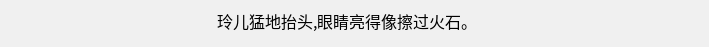玲儿猛地抬头,眼睛亮得像擦过火石。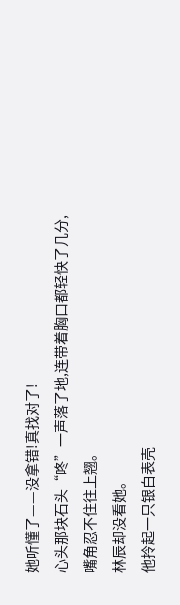她听懂了——没拿错!真找对了!
心头那块石头“咚”一声落了地,连带着胸口都轻快了几分,嘴角忍不住往上翘。
林辰却没看她。
他拎起一只银白表壳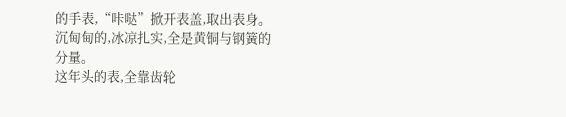的手表,“咔哒”掀开表盖,取出表身。
沉甸甸的,冰凉扎实,全是黄铜与钢簧的分量。
这年头的表,全靠齿轮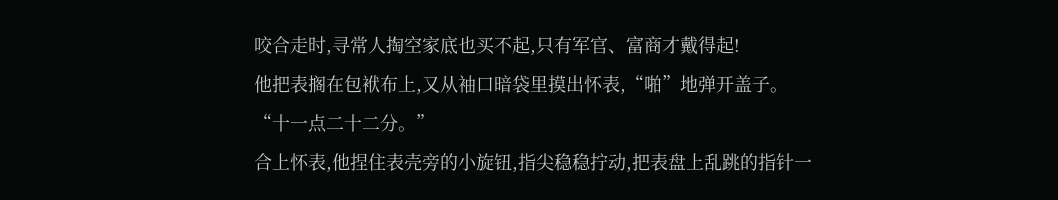咬合走时,寻常人掏空家底也买不起,只有军官、富商才戴得起!
他把表搁在包袱布上,又从袖口暗袋里摸出怀表,“啪”地弹开盖子。
“十一点二十二分。”
合上怀表,他捏住表壳旁的小旋钮,指尖稳稳拧动,把表盘上乱跳的指针一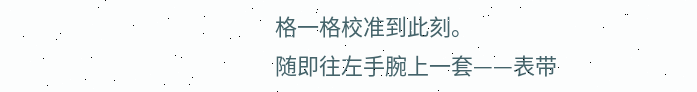格一格校准到此刻。
随即往左手腕上一套——表带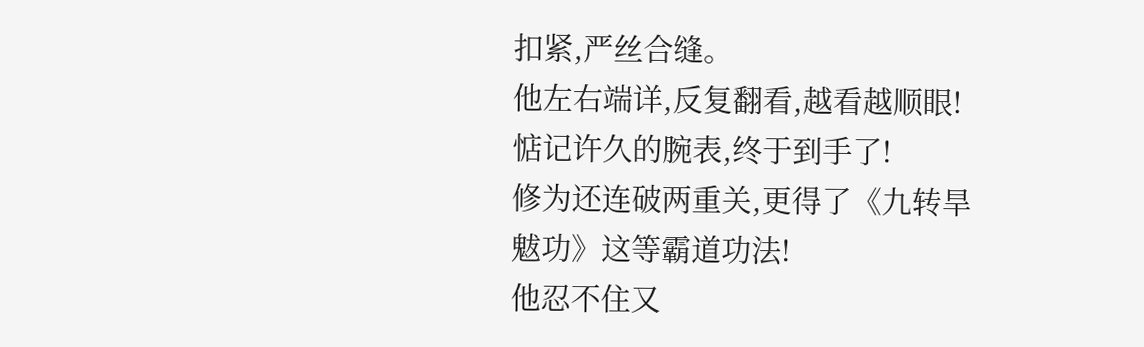扣紧,严丝合缝。
他左右端详,反复翻看,越看越顺眼!
惦记许久的腕表,终于到手了!
修为还连破两重关,更得了《九转旱魃功》这等霸道功法!
他忍不住又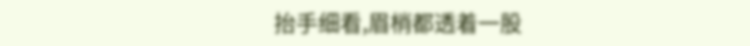抬手细看,眉梢都透着一股